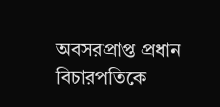অবসরপ্রাপ্ত প্রধান বিচারপতিকে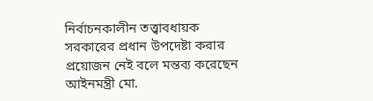নির্বাচনকালীন তত্ত্বাবধায়ক সরকারের প্রধান উপদেষ্টা করার প্রয়োজন নেই বলে মন্তব্য করেছেন আইনমন্ত্রী মো.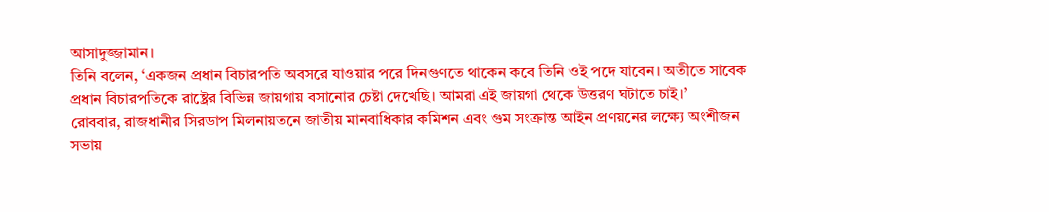আসাদুজ্জামান।
তিনি বলেন, ‘একজন প্রধান বিচারপতি অবসরে যাওয়ার পরে দিনগুণতে থাকেন কবে তিনি ওই পদে যাবেন। অতীতে সাবেক প্রধান বিচারপতিকে রাষ্ট্রের বিভিন্ন জায়গায় বসানোর চেষ্টা দেখেছি। আমরা এই জায়গা থেকে উত্তরণ ঘটাতে চাই।’
রোববার, রাজধানীর সিরডাপ মিলনায়তনে জাতীয় মানবাধিকার কমিশন এবং গুম সংক্রান্ত আইন প্রণয়নের লক্ষ্যে অংশীজন সভায়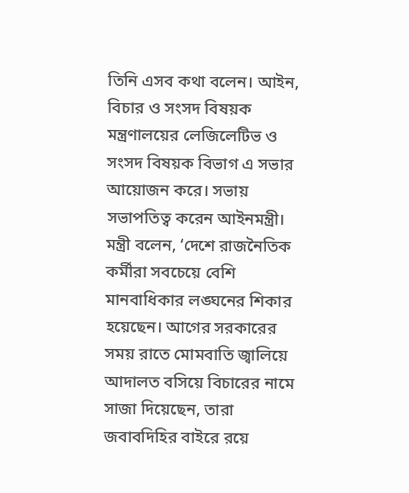তিনি এসব কথা বলেন। আইন, বিচার ও সংসদ বিষয়ক মন্ত্রণালয়ের লেজিলেটিভ ও সংসদ বিষয়ক বিভাগ এ সভার আয়োজন করে। সভায় সভাপতিত্ব করেন আইনমন্ত্রী।
মন্ত্রী বলেন, ‘দেশে রাজনৈতিক কর্মীরা সবচেয়ে বেশি মানবাধিকার লঙ্ঘনের শিকার হয়েছেন। আগের সরকারের সময় রাতে মোমবাতি জ্বালিয়ে আদালত বসিয়ে বিচারের নামে সাজা দিয়েছেন, তারা জবাবদিহির বাইরে রয়ে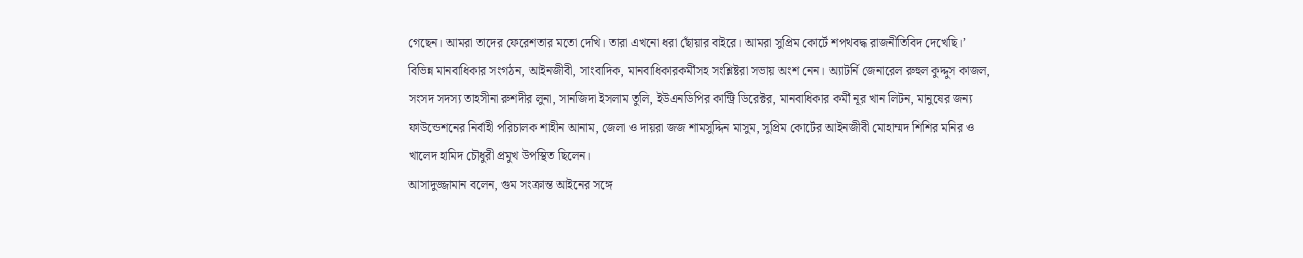গেছেন। আমরা তাদের ফেরেশতার মতো দেখি। তারা এখনো ধরা ছোঁয়ার বাইরে। আমরা সুপ্রিম কোর্টে শপথবদ্ধ রাজনীতিবিদ দেখেছি।’
বিভিন্ন মানবাধিকার সংগঠন, আইনজীবী, সাংবাদিক, মানবাধিকারকর্মীসহ সংশ্লিষ্টরা সভায় অংশ নেন। অ্যাটর্নি জেনারেল রুহুল কুদ্দুস কাজল, সংসদ সদস্য তাহসীনা রুশদীর লুনা, সানজিদা ইসলাম তুলি, ইউএনডিপির কান্ট্রি ডিরেক্টর, মানবাধিকার কর্মী নূর খান লিটন, মানুষের জন্য ফাউন্ডেশনের নির্বাহী পরিচালক শাহীন আনাম, জেলা ও দায়রা জজ শামসুদ্দিন মাসুম, সুপ্রিম কোর্টের আইনজীবী মোহাম্মদ শিশির মনির ও খালেদ হামিদ চৌধুরী প্রমুখ উপস্থিত ছিলেন।
আসাদুজ্জামান বলেন, গুম সংক্রান্ত আইনের সঙ্গে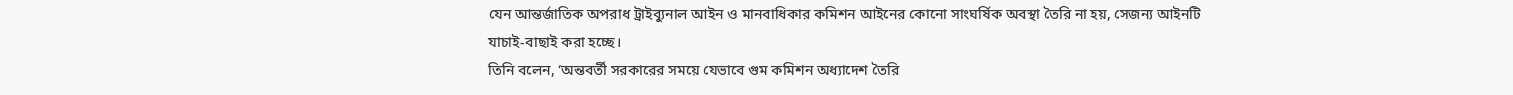যেন আন্তর্জাতিক অপরাধ ট্রাইব্যুনাল আইন ও মানবাধিকার কমিশন আইনের কোনো সাংঘর্ষিক অবস্থা তৈরি না হয়, সেজন্য আইনটি যাচাই-বাছাই করা হচ্ছে।
তিনি বলেন, ‘অন্তবর্তী সরকারের সময়ে যেভাবে গুম কমিশন অধ্যাদেশ তৈরি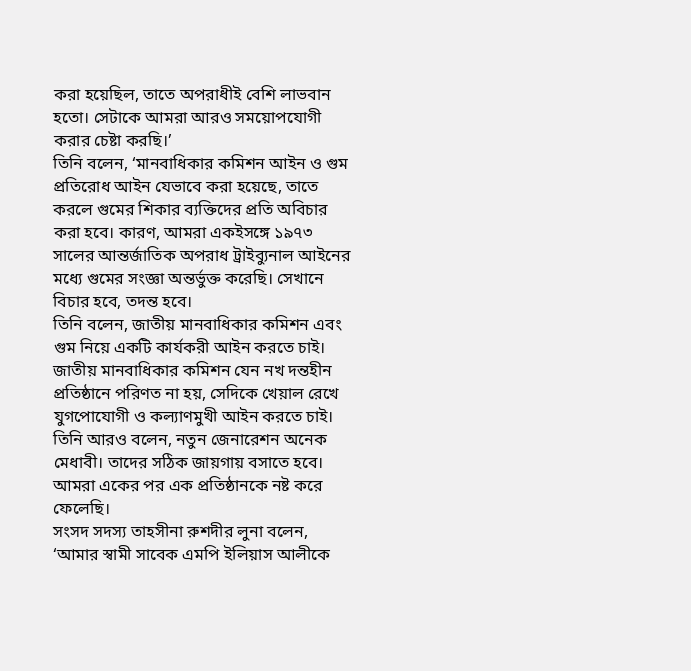করা হয়েছিল, তাতে অপরাধীই বেশি লাভবান হতো। সেটাকে আমরা আরও সময়োপযোগী করার চেষ্টা করছি।’
তিনি বলেন, ‘মানবাধিকার কমিশন আইন ও গুম প্রতিরোধ আইন যেভাবে করা হয়েছে, তাতে করলে গুমের শিকার ব্যক্তিদের প্রতি অবিচার করা হবে। কারণ, আমরা একইসঙ্গে ১৯৭৩ সালের আন্তর্জাতিক অপরাধ ট্রাইব্যুনাল আইনের মধ্যে গুমের সংজ্ঞা অন্তর্ভুক্ত করেছি। সেখানে বিচার হবে, তদন্ত হবে।
তিনি বলেন, জাতীয় মানবাধিকার কমিশন এবং গুম নিয়ে একটি কার্যকরী আইন করতে চাই। জাতীয় মানবাধিকার কমিশন যেন নখ দন্তহীন প্রতিষ্ঠানে পরিণত না হয়, সেদিকে খেয়াল রেখে যুগপোযোগী ও কল্যাণমুখী আইন করতে চাই।
তিনি আরও বলেন, নতুন জেনারেশন অনেক মেধাবী। তাদের সঠিক জায়গায় বসাতে হবে। আমরা একের পর এক প্রতিষ্ঠানকে নষ্ট করে ফেলেছি।
সংসদ সদস্য তাহসীনা রুশদীর লুনা বলেন, ‘আমার স্বামী সাবেক এমপি ইলিয়াস আলীকে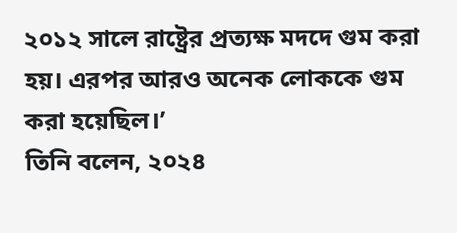২০১২ সালে রাষ্ট্রের প্রত্যক্ষ মদদে গুম করা হয়। এরপর আরও অনেক লোককে গুম করা হয়েছিল।’
তিনি বলেন, ২০২৪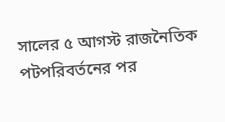সালের ৫ আগস্ট রাজনৈতিক পটপরিবর্তনের পর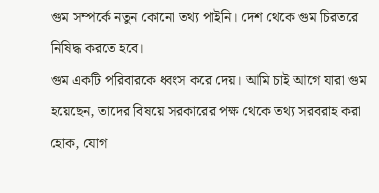গুম সম্পর্কে নতুন কোনো তথ্য পাইনি। দেশ থেকে গুম চিরতরে নিষিদ্ধ করতে হবে।
গুম একটি পরিবারকে ধ্বংস করে দেয়। আমি চাই আগে যারা গুম হয়েছেন, তাদের বিষয়ে সরকারের পক্ষ থেকে তথ্য সরবরাহ করা হোক, যোগ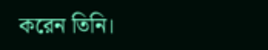করেন তিনি।